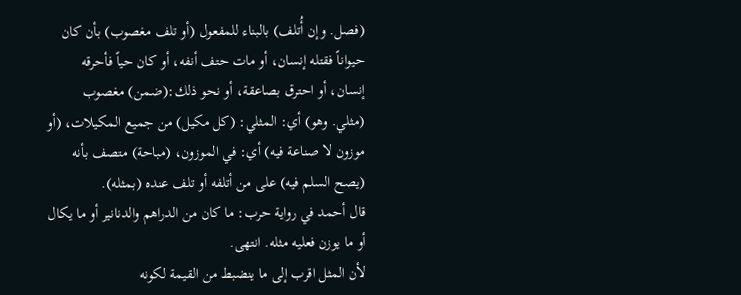(فصل. وإن أُتلف) بالبناء للمفعول (أو تلف مغصوب) بأن كان حيواناً فقتله إنسان، أو مات حتف أنفه، أو كان حياً فأحرقه إنسان، أو احترق بصاعقة، أو نحو ذلك:(ضمن) مغصوب (مثلي. وهو) أي: المثلي: (كل مكيل) من جميع المكيلات، (أو موزون لا صناعة فيه) أي: في الموزون، (مباحة) متصف بأنه (يصح السلم فيه) على من أتلفه أو تلف عنده (بمثله).
قال أحمد في رواية حرب: ما كان من الدراهم والدنانير أو ما يكال أو ما يوزن فعليه مثله. انتهى.
لأن المثل اقرب إلى ما ينضبط من القيمة لكونه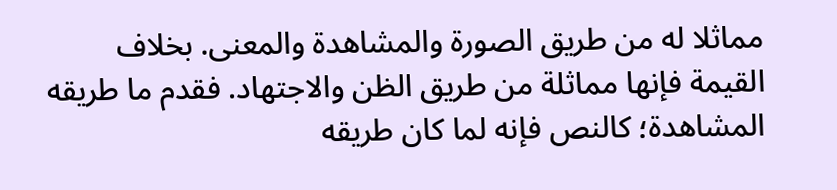مماثلا له من طريق الصورة والمشاهدة والمعنى. بخلاف القيمة فإنها مماثلة من طريق الظن والاجتهاد. فقدم ما طريقه المشاهدة؛ كالنص فإنه لما كان طريقه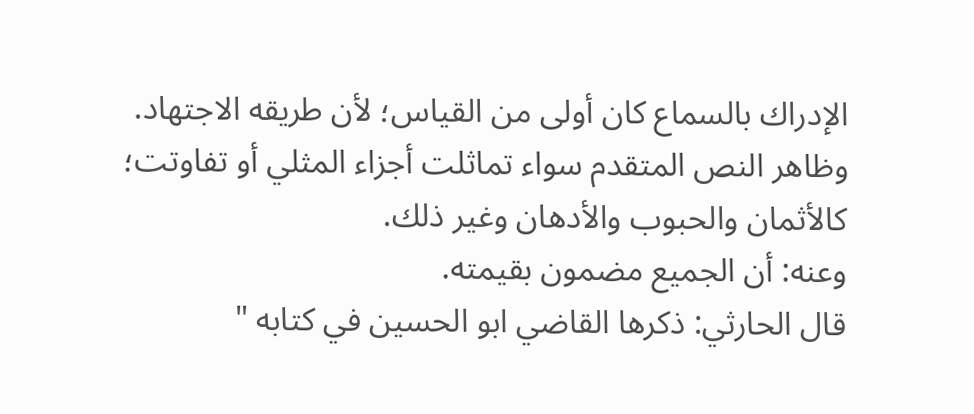الإدراك بالسماع كان أولى من القياس؛ لأن طريقه الاجتهاد.
وظاهر النص المتقدم سواء تماثلت أجزاء المثلي أو تفاوتت؛ كالأثمان والحبوب والأدهان وغير ذلك.
وعنه: أن الجميع مضمون بقيمته.
قال الحارثي: ذكرها القاضي ابو الحسين في كتابه "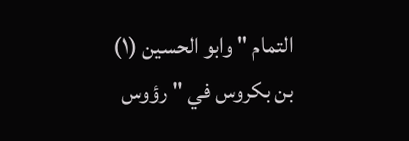التمام " وابو الحسين (١)
بن بكروس في " رؤوس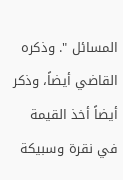المسائل ". وذكره القاضي أيضاً، وذكر أيضاً أخذ القيمة في نقرة وسبيكة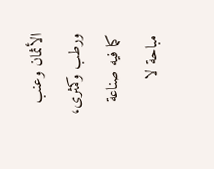الأثمان وعنب ورطب وكمثرى، كما فيه صناعة مباحة لا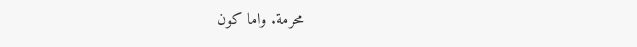محرمة. واما كون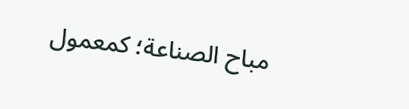مباح الصناعة؛ كمعمول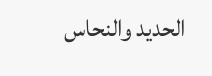الحديد والنحاس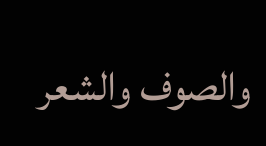والصوف والشعر